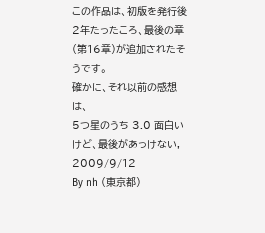この作品は、初版を発行後2年たったころ、最後の章(第16章)が追加されたそうです。
確かに、それ以前の感想は、
5つ星のうち 3.0 面白いけど、最後があっけない, 2009/9/12
By nh (東京都)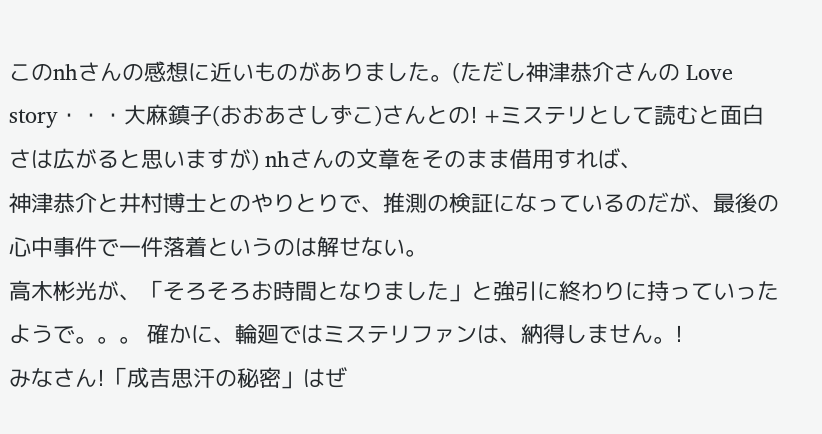このnhさんの感想に近いものがありました。(ただし神津恭介さんの Love story・・・大麻鎮子(おおあさしずこ)さんとの! +ミステリとして読むと面白さは広がると思いますが) nhさんの文章をそのまま借用すれば、
神津恭介と井村博士とのやりとりで、推測の検証になっているのだが、最後の心中事件で一件落着というのは解せない。
高木彬光が、「そろそろお時間となりました」と強引に終わりに持っていったようで。。。 確かに、輪廻ではミステリファンは、納得しません。!
みなさん!「成吉思汗の秘密」はぜ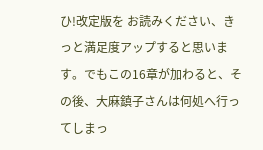ひ!改定版を お読みください、きっと満足度アップすると思います。でもこの16章が加わると、その後、大麻鎮子さんは何処へ行ってしまっ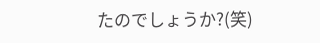たのでしょうか?(笑)